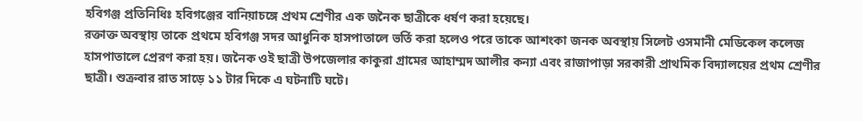হবিগঞ্জ প্রতিনিধিঃ হবিগঞ্জের বানিয়াচঙ্গে প্রথম শ্রেণীর এক জনৈক ছাত্রীকে ধর্ষণ করা হয়েছে।
রক্তাক্ত অবস্থায় তাকে প্রথমে হবিগঞ্জ সদর আধুনিক হাসপাতালে ভর্তি করা হলেও পরে তাকে আশংকা জনক অবস্থায় সিলেট ওসমানী মেডিকেল কলেজ হাসপাতালে প্রেরণ করা হয়। জনৈক ওই ছাত্রী উপজেলার কাকুরা গ্রামের আহাম্মদ আলীর কন্যা এবং রাজাপাড়া সরকারী প্রাথমিক বিদ্যালয়ের প্রথম শ্রেণীর ছাত্রী। শুক্রবার রাত সাড়ে ১১ টার দিকে এ ঘটনাটি ঘটে।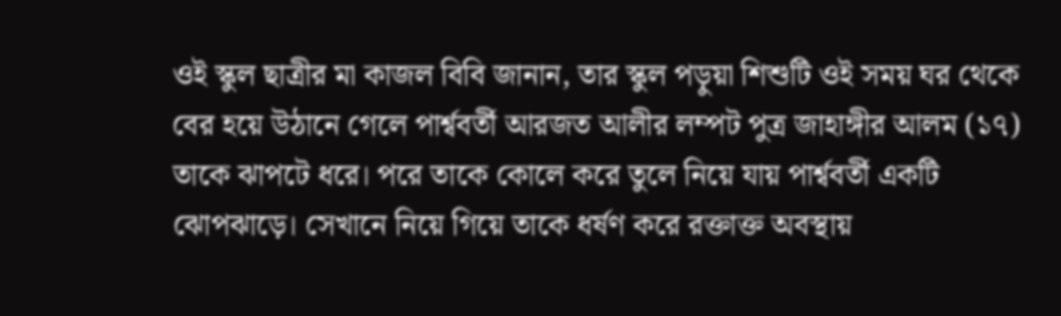ওই স্কুল ছাত্রীর মা কাজল বিবি জানান, তার স্কুল পড়ুয়া শিশুটি ওই সময় ঘর থেকে বের হয়ে উঠানে গেলে পার্শ্ববর্তী আরজত আলীর লম্পট পুত্র জাহাঙ্গীর আলম (১৭) তাকে ঝাপটে ধরে। পরে তাকে কোলে করে তুলে নিয়ে যায় পার্শ্ববর্তী একটি ঝোপঝাড়ে। সেখানে নিয়ে গিয়ে তাকে ধর্ষণ করে রক্তাক্ত অবস্থায়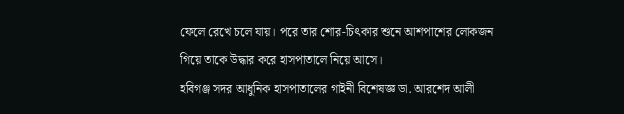ফেলে রেখে চলে যায়। পরে তার শোর-চিৎকার শুনে আশপাশের লোকজন গিয়ে তাকে উদ্ধার করে হাসপাতালে নিয়ে আসে।
হবিগঞ্জ সদর আধুনিক হাসপাতালের গাইনী বিশেষজ্ঞ ডা. আরশেদ আলী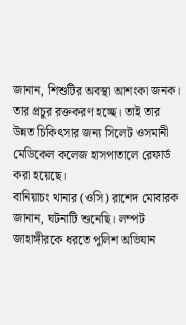জানান, শিশুটির অবস্থা আশংকা জনক। তার প্রচুর রক্তকরণ হচ্ছে। তাই তার উন্নত চিকিৎসার জন্য সিলেট ওসমানী মেডিকেল কলেজ হাসপাতালে রেফার্ড করা হয়েছে।
বানিয়াচং থানার (ওসি) রাশেদ মোবারক জানান, ঘটনাটি শুনেছি। লম্পট জাহাঙ্গীরকে ধরতে পুলিশ অভিযান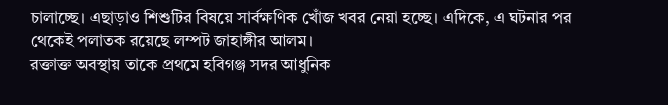চালাচ্ছে। এছাড়াও শিশুটির বিষয়ে সার্বক্ষণিক খোঁজ খবর নেয়া হচ্ছে। এদিকে, এ ঘটনার পর থেকেই পলাতক রয়েছে লম্পট জাহাঙ্গীর আলম।
রক্তাক্ত অবস্থায় তাকে প্রথমে হবিগঞ্জ সদর আধুনিক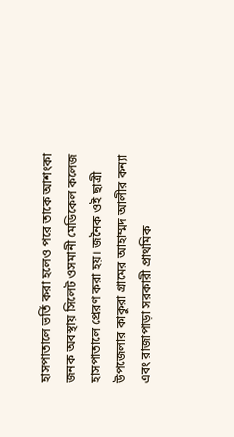হাসপাতালে ভর্তি করা হলেও পরে তাকে আশংকা জনক অবস্থায় সিলেট ওসমানী মেডিকেল কলেজ হাসপাতালে প্রেরণ করা হয়। জনৈক ওই ছাত্রী উপজেলার কাকুরা গ্রামের আহাম্মদ আলীর কন্যা এবং রাজাপাড়া সরকারী প্রাথমিক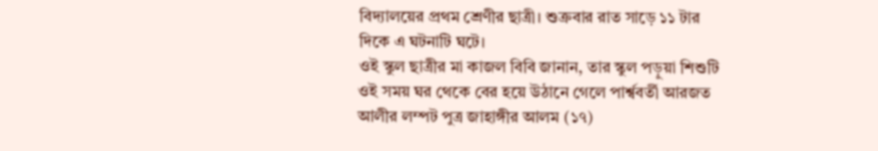বিদ্যালয়ের প্রথম শ্রেণীর ছাত্রী। শুক্রবার রাত সাড়ে ১১ টার দিকে এ ঘটনাটি ঘটে।
ওই স্কুল ছাত্রীর মা কাজল বিবি জানান, তার স্কুল পড়ুয়া শিশুটি ওই সময় ঘর থেকে বের হয়ে উঠানে গেলে পার্শ্ববর্তী আরজত আলীর লম্পট পুত্র জাহাঙ্গীর আলম (১৭)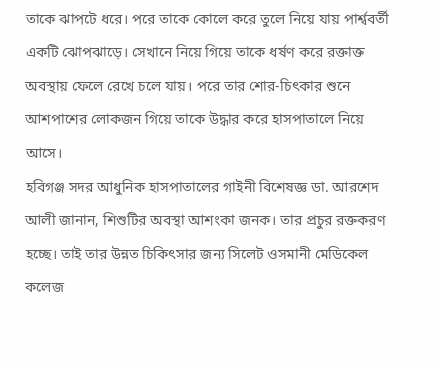তাকে ঝাপটে ধরে। পরে তাকে কোলে করে তুলে নিয়ে যায় পার্শ্ববর্তী একটি ঝোপঝাড়ে। সেখানে নিয়ে গিয়ে তাকে ধর্ষণ করে রক্তাক্ত অবস্থায় ফেলে রেখে চলে যায়। পরে তার শোর-চিৎকার শুনে আশপাশের লোকজন গিয়ে তাকে উদ্ধার করে হাসপাতালে নিয়ে আসে।
হবিগঞ্জ সদর আধুনিক হাসপাতালের গাইনী বিশেষজ্ঞ ডা. আরশেদ আলী জানান, শিশুটির অবস্থা আশংকা জনক। তার প্রচুর রক্তকরণ হচ্ছে। তাই তার উন্নত চিকিৎসার জন্য সিলেট ওসমানী মেডিকেল কলেজ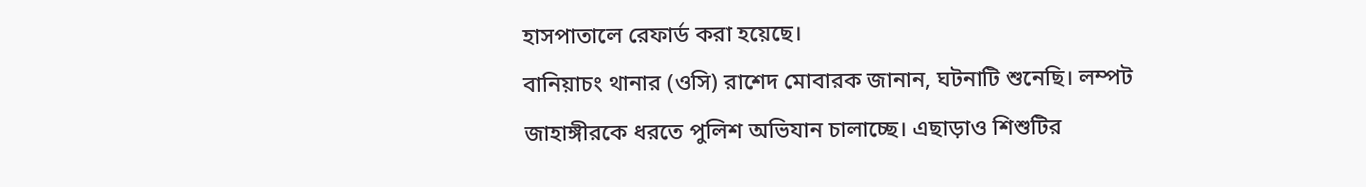হাসপাতালে রেফার্ড করা হয়েছে।
বানিয়াচং থানার (ওসি) রাশেদ মোবারক জানান, ঘটনাটি শুনেছি। লম্পট জাহাঙ্গীরকে ধরতে পুলিশ অভিযান চালাচ্ছে। এছাড়াও শিশুটির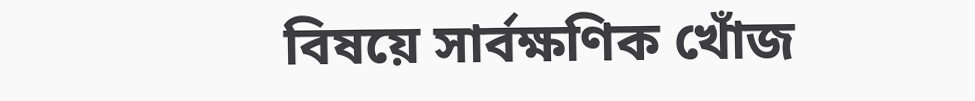বিষয়ে সার্বক্ষণিক খোঁজ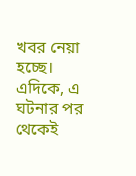খবর নেয়া হচ্ছে। এদিকে, এ ঘটনার পর থেকেই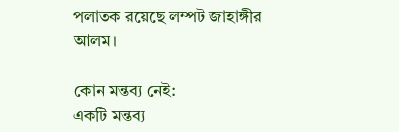পলাতক রয়েছে লম্পট জাহাঙ্গীর আলম।

কোন মন্তব্য নেই:
একটি মন্তব্য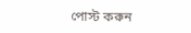পোস্ট করুন